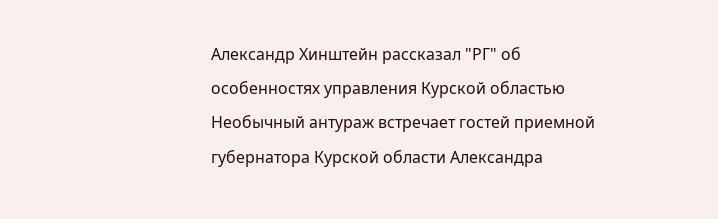Александр Хинштейн рассказал "РГ" об особенностях управления Курской областью
Необычный антураж встречает гостей приемной губернатора Курской области Александра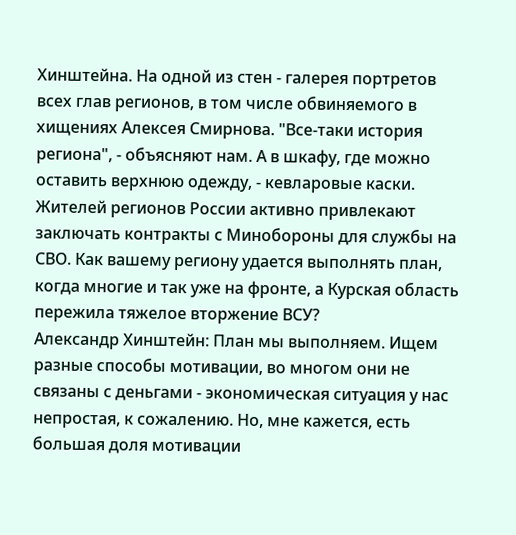Хинштейна. На одной из стен - галерея портретов всех глав регионов, в том числе обвиняемого в хищениях Алексея Смирнова. "Все-таки история региона", - объясняют нам. А в шкафу, где можно оставить верхнюю одежду, - кевларовые каски.
Жителей регионов России активно привлекают заключать контракты с Минобороны для службы на СВО. Как вашему региону удается выполнять план, когда многие и так уже на фронте, а Курская область пережила тяжелое вторжение ВСУ?
Александр Хинштейн: План мы выполняем. Ищем разные способы мотивации, во многом они не связаны с деньгами - экономическая ситуация у нас непростая, к сожалению. Но, мне кажется, есть большая доля мотивации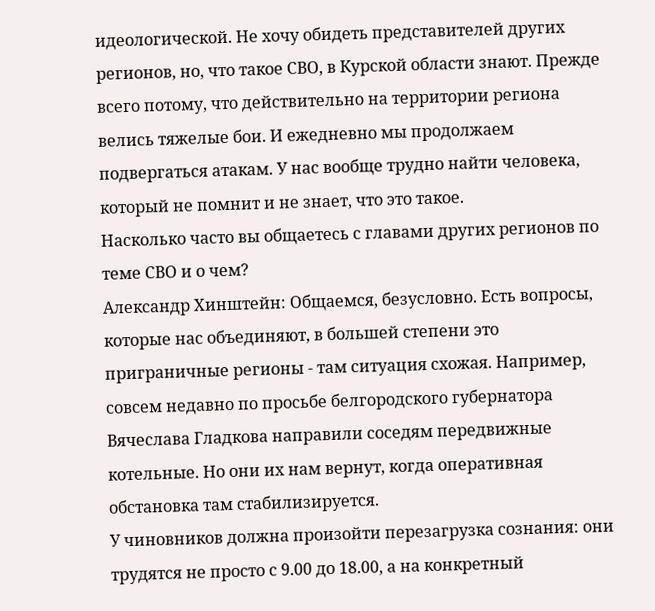идеологической. Не хочу обидеть представителей других регионов, но, что такое СВО, в Курской области знают. Прежде всего потому, что действительно на территории региона велись тяжелые бои. И ежедневно мы продолжаем подвергаться атакам. У нас вообще трудно найти человека, который не помнит и не знает, что это такое.
Насколько часто вы общаетесь с главами других регионов по теме СВО и о чем?
Александр Хинштейн: Общаемся, безусловно. Есть вопросы, которые нас объединяют, в большей степени это приграничные регионы - там ситуация схожая. Например, совсем недавно по просьбе белгородского губернатора Вячеслава Гладкова направили соседям передвижные котельные. Но они их нам вернут, когда оперативная обстановка там стабилизируется.
У чиновников должна произойти перезагрузка сознания: они трудятся не просто с 9.00 до 18.00, а на конкретный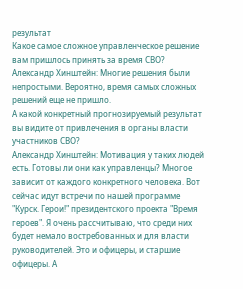результат
Какое самое сложное управленческое решение вам пришлось принять за время СВО?
Александр Хинштейн: Многие решения были непростыми. Вероятно, время самых сложных решений еще не пришло.
А какой конкретный прогнозируемый результат вы видите от привлечения в органы власти участников СВО?
Александр Хинштейн: Мотивация у таких людей есть. Готовы ли они как управленцы? Многое зависит от каждого конкретного человека. Вот сейчас идут встречи по нашей программе "Курск. Герои!" президентского проекта "Время героев". Я очень рассчитываю, что среди них будет немало востребованных и для власти руководителей. Это и офицеры, и старшие офицеры. А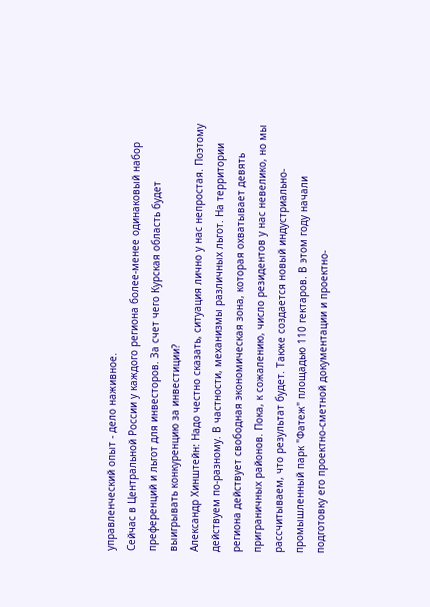управленческий опыт - дело наживное.
Сейчас в Центральной России у каждого региона более-менее одинаковый набор преференций и льгот для инвесторов. За счет чего Курская область будет выигрывать конкуренцию за инвестиции?
Александр Хинштейн: Надо честно сказать, ситуация лично у нас непростая. Поэтому действуем по-разному. В частности, механизмы различных льгот. На территории региона действует свободная экономическая зона, которая охватывает девять приграничных районов. Пока, к сожалению, число резидентов у нас невелико, но мы рассчитываем, что результат будет. Также создается новый индустриально-промышленный парк "Фатеж" площадью 110 гектаров. В этом году начали подготовку его проектно-сметной документации и проектно-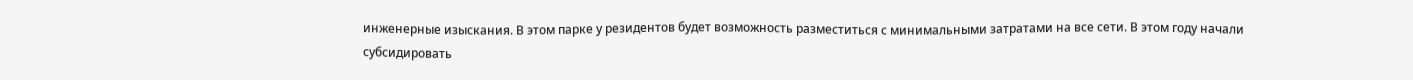инженерные изыскания. В этом парке у резидентов будет возможность разместиться с минимальными затратами на все сети. В этом году начали субсидировать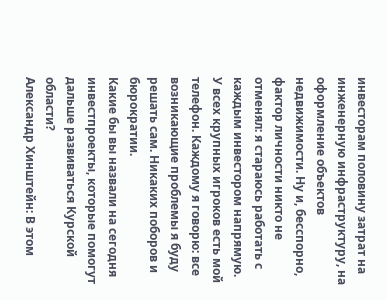инвесторам половину затрат на инженерную инфраструктуру, на оформление объектов недвижимости. Ну и, бесспорно, фактор личности никто не отменял: я стараюсь работать с каждым инвестором напрямую. У всех крупных игроков есть мой телефон. Каждому я говорю: все возникающие проблемы я буду решать сам. Никаких поборов и бюрократии.
Какие бы вы назвали на сегодня инвестпроекты, которые помогут дальше развиваться Курской области?
Александр Хинштейн: В этом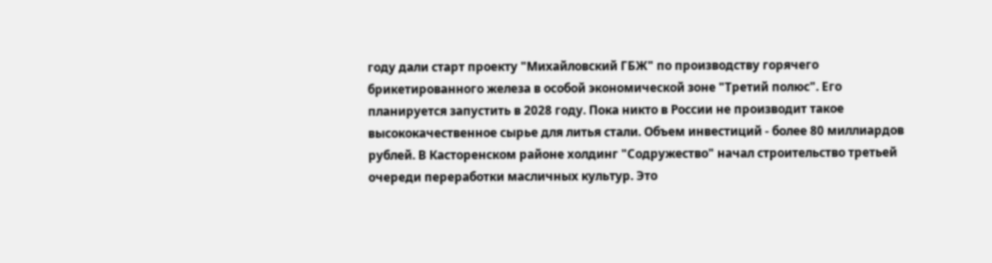году дали старт проекту "Михайловский ГБЖ" по производству горячего брикетированного железа в особой экономической зоне "Третий полюс". Его планируется запустить в 2028 году. Пока никто в России не производит такое высококачественное сырье для литья стали. Объем инвестиций - более 80 миллиардов рублей. В Касторенском районе холдинг "Содружество" начал строительство третьей очереди переработки масличных культур. Это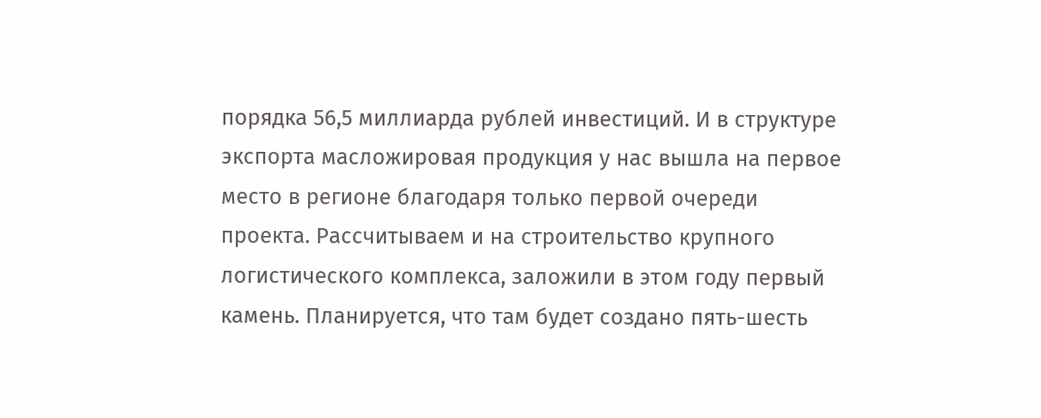порядка 56,5 миллиарда рублей инвестиций. И в структуре экспорта масложировая продукция у нас вышла на первое место в регионе благодаря только первой очереди проекта. Рассчитываем и на строительство крупного логистического комплекса, заложили в этом году первый камень. Планируется, что там будет создано пять-шесть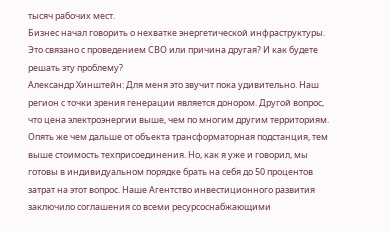тысяч рабочих мест.
Бизнес начал говорить о нехватке энергетической инфраструктуры. Это связано с проведением СВО или причина другая? И как будете решать эту проблему?
Александр Хинштейн: Для меня это звучит пока удивительно. Наш регион с точки зрения генерации является донором. Другой вопрос, что цена электроэнергии выше, чем по многим другим территориям. Опять же чем дальше от объекта трансформаторная подстанция, тем выше стоимость техприсоединения. Но, как я уже и говорил, мы готовы в индивидуальном порядке брать на себя до 50 процентов затрат на этот вопрос. Наше Агентство инвестиционного развития заключило соглашения со всеми ресурсоснабжающими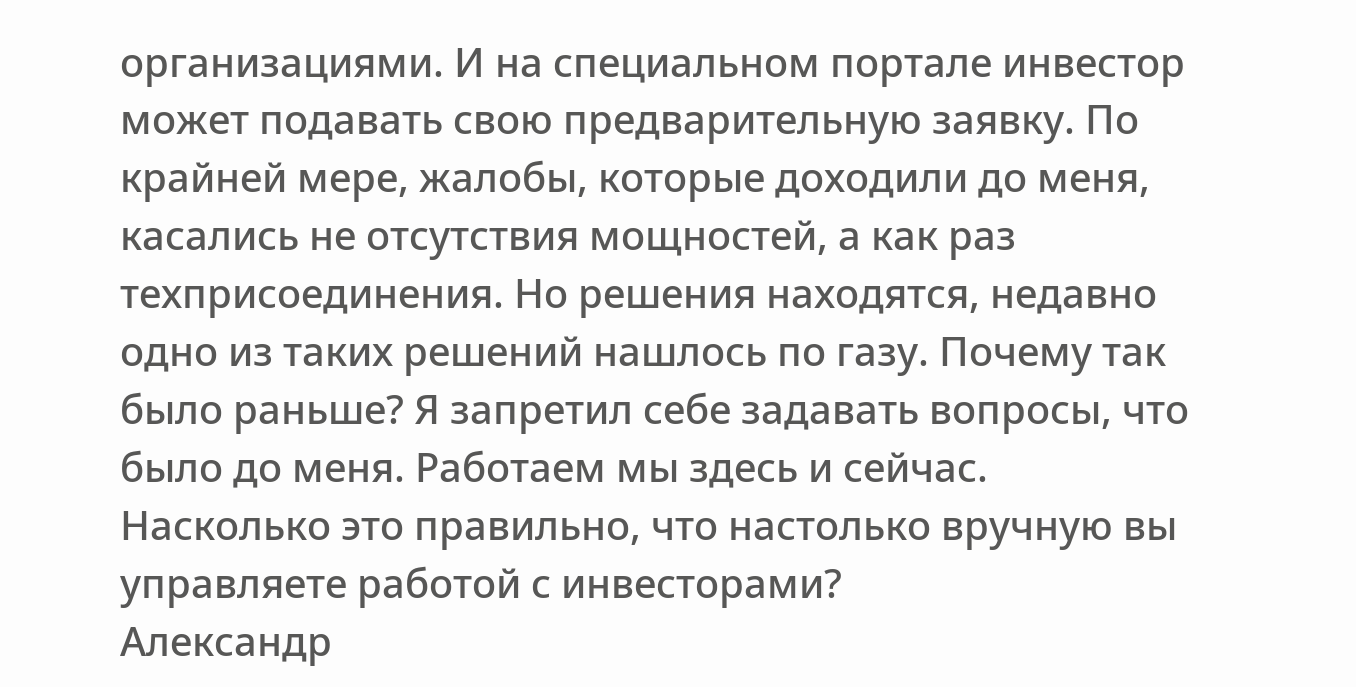организациями. И на специальном портале инвестор может подавать свою предварительную заявку. По крайней мере, жалобы, которые доходили до меня, касались не отсутствия мощностей, а как раз техприсоединения. Но решения находятся, недавно одно из таких решений нашлось по газу. Почему так было раньше? Я запретил себе задавать вопросы, что было до меня. Работаем мы здесь и сейчас.
Насколько это правильно, что настолько вручную вы управляете работой с инвесторами?
Александр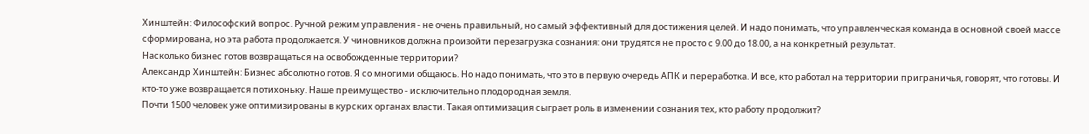Хинштейн: Философский вопрос. Ручной режим управления - не очень правильный, но самый эффективный для достижения целей. И надо понимать, что управленческая команда в основной своей массе сформирована, но эта работа продолжается. У чиновников должна произойти перезагрузка сознания: они трудятся не просто с 9.00 до 18.00, а на конкретный результат.
Насколько бизнес готов возвращаться на освобожденные территории?
Александр Хинштейн: Бизнес абсолютно готов. Я со многими общаюсь. Но надо понимать, что это в первую очередь АПК и переработка. И все, кто работал на территории приграничья, говорят, что готовы. И кто-то уже возвращается потихоньку. Наше преимущество - исключительно плодородная земля.
Почти 1500 человек уже оптимизированы в курских органах власти. Такая оптимизация сыграет роль в изменении сознания тех, кто работу продолжит?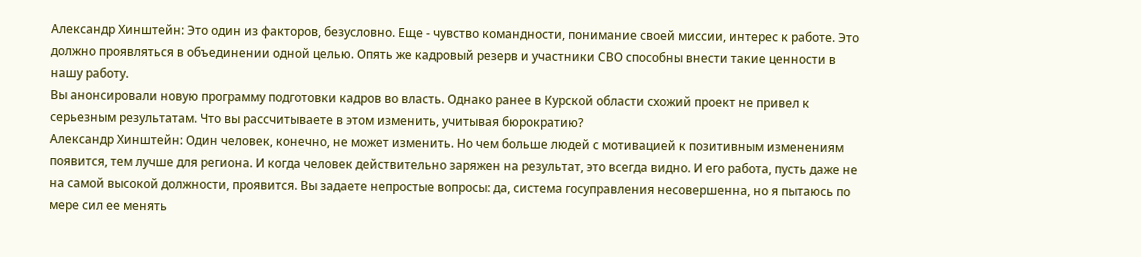Александр Хинштейн: Это один из факторов, безусловно. Еще - чувство командности, понимание своей миссии, интерес к работе. Это должно проявляться в объединении одной целью. Опять же кадровый резерв и участники СВО способны внести такие ценности в нашу работу.
Вы анонсировали новую программу подготовки кадров во власть. Однако ранее в Курской области схожий проект не привел к серьезным результатам. Что вы рассчитываете в этом изменить, учитывая бюрократию?
Александр Хинштейн: Один человек, конечно, не может изменить. Но чем больше людей с мотивацией к позитивным изменениям появится, тем лучше для региона. И когда человек действительно заряжен на результат, это всегда видно. И его работа, пусть даже не на самой высокой должности, проявится. Вы задаете непростые вопросы: да, система госуправления несовершенна, но я пытаюсь по мере сил ее менять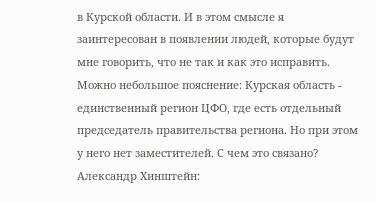в Курской области. И в этом смысле я заинтересован в появлении людей, которые будут мне говорить, что не так и как это исправить.
Можно небольшое пояснение: Курская область - единственный регион ЦФО, где есть отдельный председатель правительства региона. Но при этом у него нет заместителей. С чем это связано?
Александр Хинштейн: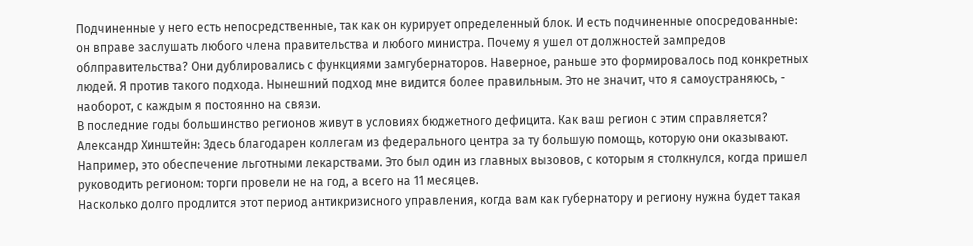Подчиненные у него есть непосредственные, так как он курирует определенный блок. И есть подчиненные опосредованные: он вправе заслушать любого члена правительства и любого министра. Почему я ушел от должностей зампредов облправительства? Они дублировались с функциями замгубернаторов. Наверное, раньше это формировалось под конкретных людей. Я против такого подхода. Нынешний подход мне видится более правильным. Это не значит, что я самоустраняюсь, - наоборот, с каждым я постоянно на связи.
В последние годы большинство регионов живут в условиях бюджетного дефицита. Как ваш регион с этим справляется?
Александр Хинштейн: Здесь благодарен коллегам из федерального центра за ту большую помощь, которую они оказывают. Например, это обеспечение льготными лекарствами. Это был один из главных вызовов, с которым я столкнулся, когда пришел руководить регионом: торги провели не на год, а всего на 11 месяцев.
Насколько долго продлится этот период антикризисного управления, когда вам как губернатору и региону нужна будет такая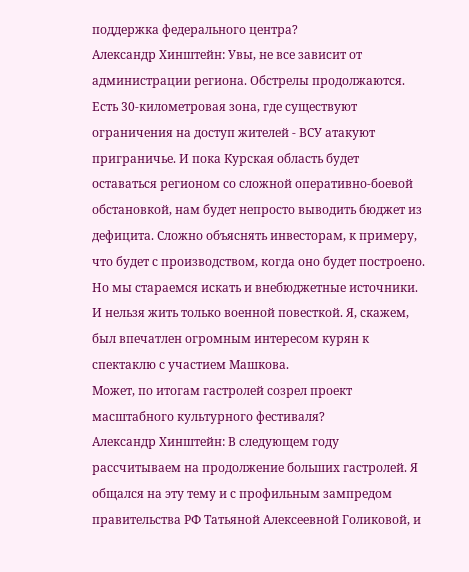поддержка федерального центра?
Александр Хинштейн: Увы, не все зависит от администрации региона. Обстрелы продолжаются. Есть 30-километровая зона, где существуют ограничения на доступ жителей - ВСУ атакуют приграничье. И пока Курская область будет оставаться регионом со сложной оперативно-боевой обстановкой, нам будет непросто выводить бюджет из дефицита. Сложно объяснять инвесторам, к примеру, что будет с производством, когда оно будет построено. Но мы стараемся искать и внебюджетные источники. И нельзя жить только военной повесткой. Я, скажем, был впечатлен огромным интересом курян к спектаклю с участием Машкова.
Может, по итогам гастролей созрел проект масштабного культурного фестиваля?
Александр Хинштейн: В следующем году рассчитываем на продолжение больших гастролей. Я общался на эту тему и с профильным зампредом правительства РФ Татьяной Алексеевной Голиковой, и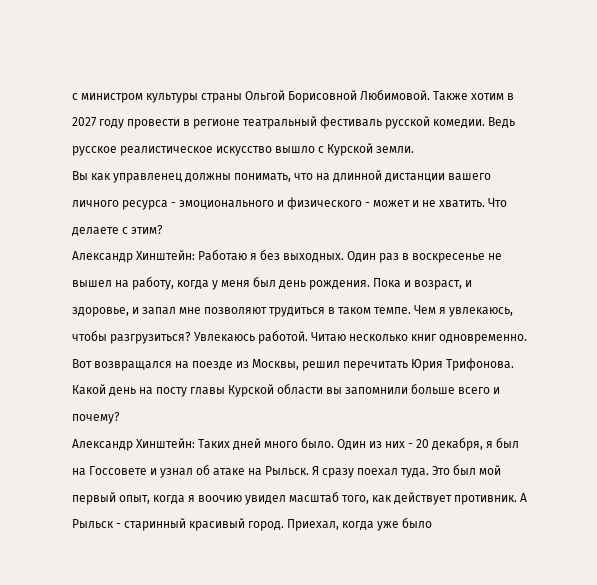с министром культуры страны Ольгой Борисовной Любимовой. Также хотим в 2027 году провести в регионе театральный фестиваль русской комедии. Ведь русское реалистическое искусство вышло с Курской земли.
Вы как управленец должны понимать, что на длинной дистанции вашего личного ресурса - эмоционального и физического - может и не хватить. Что делаете с этим?
Александр Хинштейн: Работаю я без выходных. Один раз в воскресенье не вышел на работу, когда у меня был день рождения. Пока и возраст, и здоровье, и запал мне позволяют трудиться в таком темпе. Чем я увлекаюсь, чтобы разгрузиться? Увлекаюсь работой. Читаю несколько книг одновременно. Вот возвращался на поезде из Москвы, решил перечитать Юрия Трифонова.
Какой день на посту главы Курской области вы запомнили больше всего и почему?
Александр Хинштейн: Таких дней много было. Один из них - 20 декабря, я был на Госсовете и узнал об атаке на Рыльск. Я сразу поехал туда. Это был мой первый опыт, когда я воочию увидел масштаб того, как действует противник. А Рыльск - старинный красивый город. Приехал, когда уже было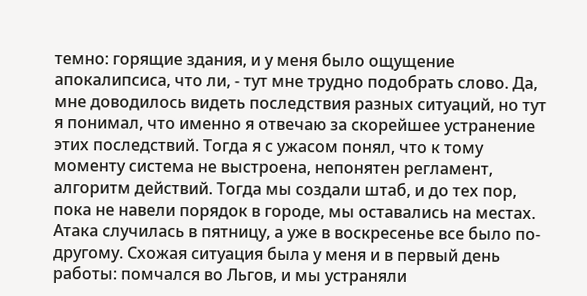темно: горящие здания, и у меня было ощущение апокалипсиса, что ли, - тут мне трудно подобрать слово. Да, мне доводилось видеть последствия разных ситуаций, но тут я понимал, что именно я отвечаю за скорейшее устранение этих последствий. Тогда я с ужасом понял, что к тому моменту система не выстроена, непонятен регламент, алгоритм действий. Тогда мы создали штаб, и до тех пор, пока не навели порядок в городе, мы оставались на местах. Атака случилась в пятницу, а уже в воскресенье все было по-другому. Схожая ситуация была у меня и в первый день работы: помчался во Льгов, и мы устраняли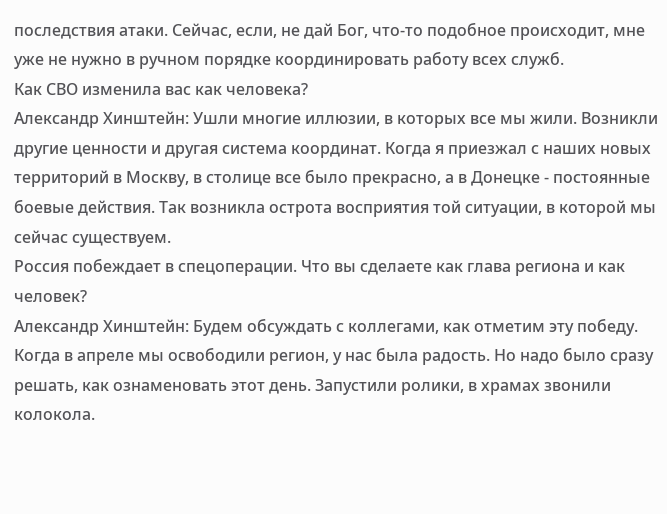последствия атаки. Сейчас, если, не дай Бог, что-то подобное происходит, мне уже не нужно в ручном порядке координировать работу всех служб.
Как СВО изменила вас как человека?
Александр Хинштейн: Ушли многие иллюзии, в которых все мы жили. Возникли другие ценности и другая система координат. Когда я приезжал с наших новых территорий в Москву, в столице все было прекрасно, а в Донецке - постоянные боевые действия. Так возникла острота восприятия той ситуации, в которой мы сейчас существуем.
Россия побеждает в спецоперации. Что вы сделаете как глава региона и как человек?
Александр Хинштейн: Будем обсуждать с коллегами, как отметим эту победу. Когда в апреле мы освободили регион, у нас была радость. Но надо было сразу решать, как ознаменовать этот день. Запустили ролики, в храмах звонили колокола.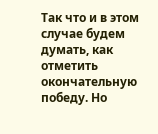Так что и в этом случае будем думать, как отметить окончательную победу. Но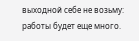выходной себе не возьму: работы будет еще много.